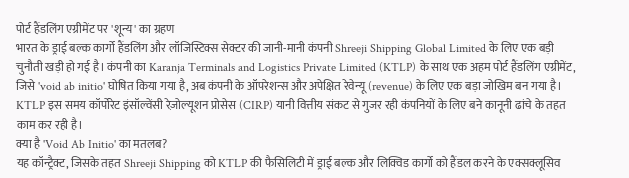पोर्ट हैंडलिंग एग्रीमेंट पर 'शून्य' का ग्रहण
भारत के ड्राई बल्क कार्गो हैंडलिंग और लॉजिस्टिक्स सेक्टर की जानी-मानी कंपनी Shreeji Shipping Global Limited के लिए एक बड़ी चुनौती खड़ी हो गई है। कंपनी का Karanja Terminals and Logistics Private Limited (KTLP) के साथ एक अहम पोर्ट हैंडलिंग एग्रीमेंट, जिसे 'void ab initio' घोषित किया गया है, अब कंपनी के ऑपरेशन्स और अपेक्षित रेवेन्यू (revenue) के लिए एक बड़ा जोखिम बन गया है। KTLP इस समय कॉर्पोरेट इंसॉल्वेंसी रेज़ोल्यूशन प्रोसेस (CIRP) यानी वित्तीय संकट से गुजर रही कंपनियों के लिए बने कानूनी ढांचे के तहत काम कर रही है।
क्या है 'Void Ab Initio' का मतलब?
यह कॉन्ट्रैक्ट, जिसके तहत Shreeji Shipping को KTLP की फैसिलिटी में ड्राई बल्क और लिक्विड कार्गो को हैंडल करने के एक्सक्लूसिव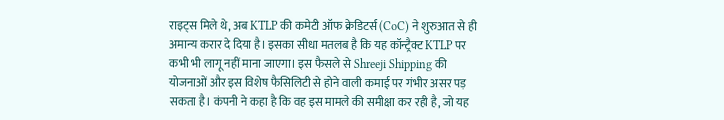राइट्स मिले थे, अब KTLP की कमेटी ऑफ क्रेडिटर्स (CoC) ने शुरुआत से ही अमान्य करार दे दिया है। इसका सीधा मतलब है कि यह कॉन्ट्रैक्ट KTLP पर कभी भी लागू नहीं माना जाएगा। इस फैसले से Shreeji Shipping की योजनाओं और इस विशेष फैसिलिटी से होने वाली कमाई पर गंभीर असर पड़ सकता है। कंपनी ने कहा है कि वह इस मामले की समीक्षा कर रही है, जो यह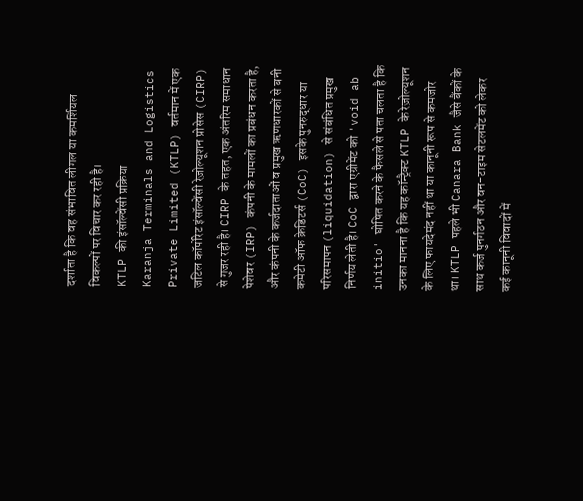दर्शाता है कि वह संभावित लीगल या कमर्शियल विकल्पों पर विचार कर रही है।
KTLP की इंसॉल्वेंसी प्रक्रिया
Karanja Terminals and Logistics Private Limited (KTLP) वर्तमान में एक जटिल कॉर्पोरेट इंसॉल्वेंसी रेज़ोल्यूशन प्रोसेस (CIRP) से गुजर रही है। CIRP के तहत, एक अंतरिम समाधान पेशेवर (IRP) कंपनी के मामलों का प्रबंधन करता है, और कंपनी के कर्जदाताओं व प्रमुख ऋणधारकों से बनी कमेटी ऑफ क्रेडिटर्स (CoC) इसके पुनरुद्धार या परिसमापन (liquidation) से संबंधित प्रमुख निर्णय लेती है। CoC द्वारा एग्रीमेंट को 'void ab initio' घोषित करने के फैसले से पता चलता है कि उनका मानना है कि यह कॉन्ट्रैक्ट KTLP के रेज़ोल्यूशन के लिए फायदेमंद नहीं था या कानूनी रूप से कमजोर था। KTLP पहले भी Canara Bank जैसे बैंकों के साथ कर्ज पुनर्गठन और वन-टाइम सेटलमेंट को लेकर कई कानूनी विवादों में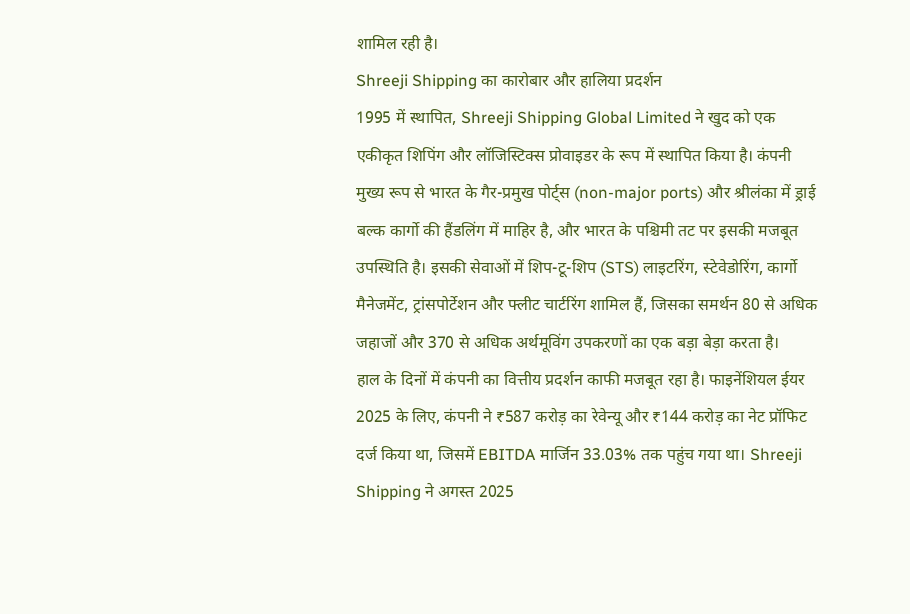शामिल रही है।
Shreeji Shipping का कारोबार और हालिया प्रदर्शन
1995 में स्थापित, Shreeji Shipping Global Limited ने खुद को एक एकीकृत शिपिंग और लॉजिस्टिक्स प्रोवाइडर के रूप में स्थापित किया है। कंपनी मुख्य रूप से भारत के गैर-प्रमुख पोर्ट्स (non-major ports) और श्रीलंका में ड्राई बल्क कार्गो की हैंडलिंग में माहिर है, और भारत के पश्चिमी तट पर इसकी मजबूत उपस्थिति है। इसकी सेवाओं में शिप-टू-शिप (STS) लाइटरिंग, स्टेवेडोरिंग, कार्गो मैनेजमेंट, ट्रांसपोर्टेशन और फ्लीट चार्टरिंग शामिल हैं, जिसका समर्थन 80 से अधिक जहाजों और 370 से अधिक अर्थमूविंग उपकरणों का एक बड़ा बेड़ा करता है।
हाल के दिनों में कंपनी का वित्तीय प्रदर्शन काफी मजबूत रहा है। फाइनेंशियल ईयर 2025 के लिए, कंपनी ने ₹587 करोड़ का रेवेन्यू और ₹144 करोड़ का नेट प्रॉफिट दर्ज किया था, जिसमें EBITDA मार्जिन 33.03% तक पहुंच गया था। Shreeji Shipping ने अगस्त 2025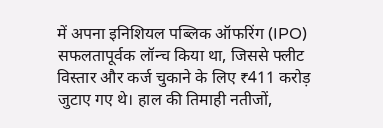में अपना इनिशियल पब्लिक ऑफरिंग (IPO) सफलतापूर्वक लॉन्च किया था, जिससे फ्लीट विस्तार और कर्ज चुकाने के लिए ₹411 करोड़ जुटाए गए थे। हाल की तिमाही नतीजों,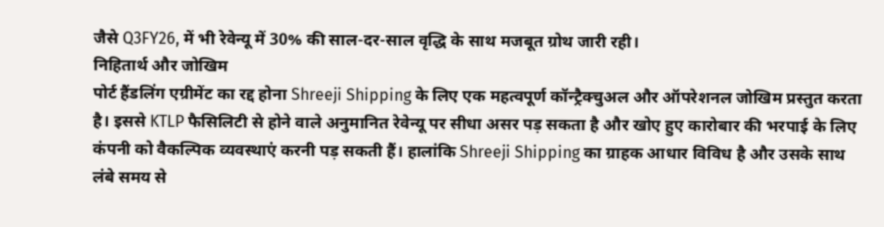जैसे Q3FY26, में भी रेवेन्यू में 30% की साल-दर-साल वृद्धि के साथ मजबूत ग्रोथ जारी रही।
निहितार्थ और जोखिम
पोर्ट हैंडलिंग एग्रीमेंट का रद्द होना Shreeji Shipping के लिए एक महत्वपूर्ण कॉन्ट्रैक्चुअल और ऑपरेशनल जोखिम प्रस्तुत करता है। इससे KTLP फैसिलिटी से होने वाले अनुमानित रेवेन्यू पर सीधा असर पड़ सकता है और खोए हुए कारोबार की भरपाई के लिए कंपनी को वैकल्पिक व्यवस्थाएं करनी पड़ सकती हैं। हालांकि Shreeji Shipping का ग्राहक आधार विविध है और उसके साथ लंबे समय से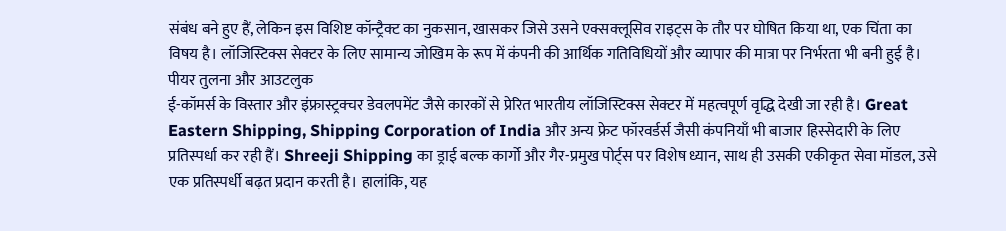संबंध बने हुए हैं, लेकिन इस विशिष्ट कॉन्ट्रैक्ट का नुकसान, खासकर जिसे उसने एक्सक्लूसिव राइट्स के तौर पर घोषित किया था, एक चिंता का विषय है। लॉजिस्टिक्स सेक्टर के लिए सामान्य जोखिम के रूप में कंपनी की आर्थिक गतिविधियों और व्यापार की मात्रा पर निर्भरता भी बनी हुई है।
पीयर तुलना और आउटलुक
ई-कॉमर्स के विस्तार और इंफ्रास्ट्रक्चर डेवलपमेंट जैसे कारकों से प्रेरित भारतीय लॉजिस्टिक्स सेक्टर में महत्वपूर्ण वृद्धि देखी जा रही है। Great Eastern Shipping, Shipping Corporation of India और अन्य फ्रेट फॉरवर्डर्स जैसी कंपनियाँ भी बाजार हिस्सेदारी के लिए प्रतिस्पर्धा कर रही हैं। Shreeji Shipping का ड्राई बल्क कार्गो और गैर-प्रमुख पोर्ट्स पर विशेष ध्यान, साथ ही उसकी एकीकृत सेवा मॉडल, उसे एक प्रतिस्पर्धी बढ़त प्रदान करती है। हालांकि, यह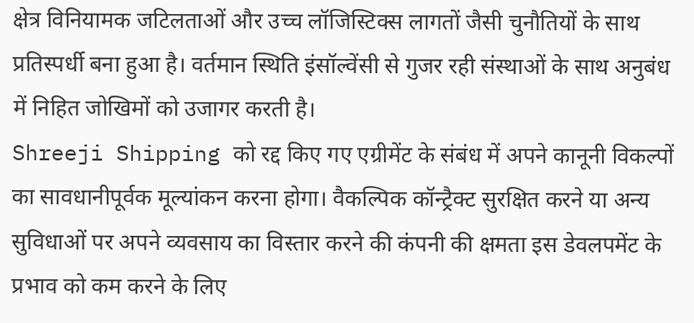क्षेत्र विनियामक जटिलताओं और उच्च लॉजिस्टिक्स लागतों जैसी चुनौतियों के साथ प्रतिस्पर्धी बना हुआ है। वर्तमान स्थिति इंसॉल्वेंसी से गुजर रही संस्थाओं के साथ अनुबंध में निहित जोखिमों को उजागर करती है।
Shreeji Shipping को रद्द किए गए एग्रीमेंट के संबंध में अपने कानूनी विकल्पों का सावधानीपूर्वक मूल्यांकन करना होगा। वैकल्पिक कॉन्ट्रैक्ट सुरक्षित करने या अन्य सुविधाओं पर अपने व्यवसाय का विस्तार करने की कंपनी की क्षमता इस डेवलपमेंट के प्रभाव को कम करने के लिए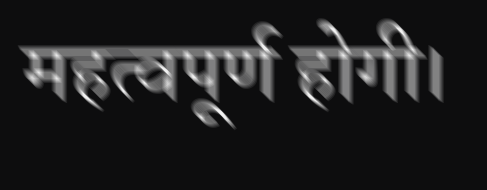महत्वपूर्ण होगी।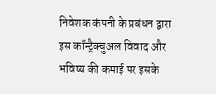निवेशक कंपनी के प्रबंधन द्वारा इस कॉन्ट्रैक्चुअल विवाद और भविष्य की कमाई पर इसके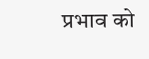प्रभाव को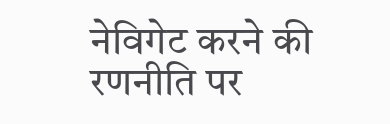नेविगेट करने की रणनीति पर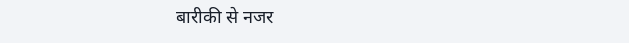बारीकी से नजर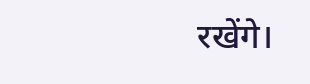रखेंगे।